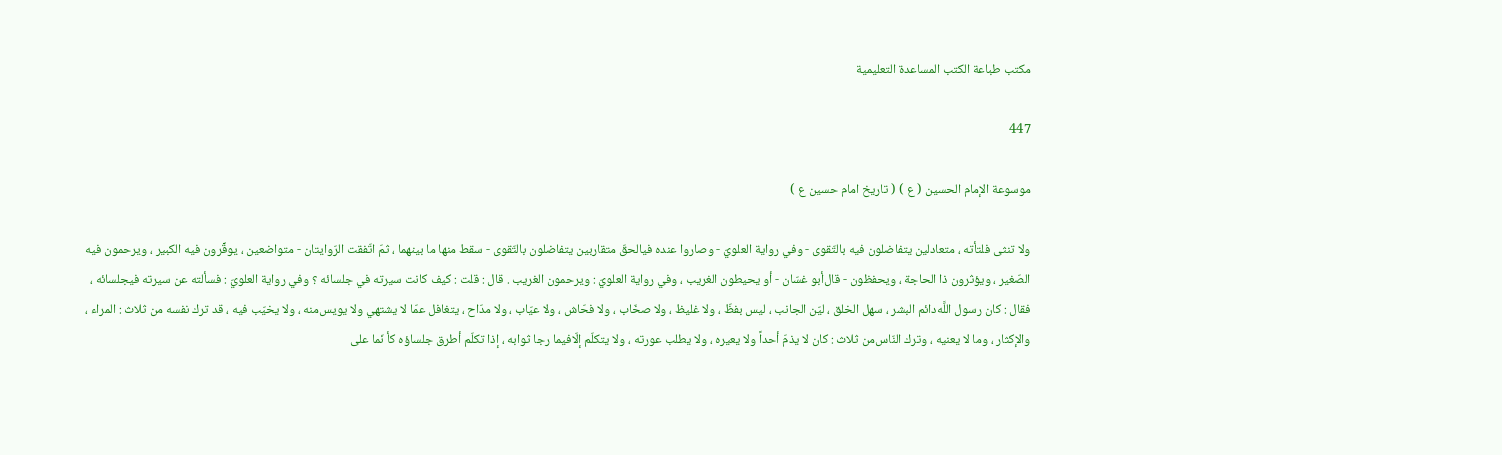مكتب طباعة الكتب المساعدة التعليمية

447

موسوعة الإمام الحسين ( ع ) ( تاريخ امام حسين ع )

ولا تنثى فلتأته ، متعادلين يتفاضلون فيه بالتّقوى - وفي رواية العلويّ - وصاروا عنده فيالحقّ متقاربين يتفاضلون بالتّقوى - سقط منها ما بينهما ، ثمّ اتّفقت الرّوايتان - متواضعين ، يوقِّرون فيه الكبير ، ويرحمون فيه الصّغير ، ويؤثرون ذا الحاجة ، ويحفظون - قال‌أبو غسّان - أو يحيطون الغريب ، وفي رواية العلويّ : ويرحمون الغريب . قال : قلت : كيف كانت سيرته في جلسائه ؟ وفي رواية العلويّ : فسألته عن سيرته فيجلسائه ، فقال : كان رسول اللَّه‌دائم البشر ، سهل الخلق ، ليّن الجانب ، ليس بفظّ ، ولا غليظ ، ولا صخّاب ، ولا فحّاش ، ولا عيّاب ، ولا مدّاح ، يتغافل عمّا لا يشتهي ولا يويس‌منه ، ولا يخيّب فيه ، قد ترك نفسه من ثلاث : المراء ، والإكثار ، وما لا يعنيه ، وترك النّاس‌من ثلاث : كان لا يذمّ أحداً ولا يعيره ، ولا يطلب عورته ، ولا يتكلّم إلّافيما رجا ثوابه ، إذا تكلّم أطرق جلساؤه كأ نّما على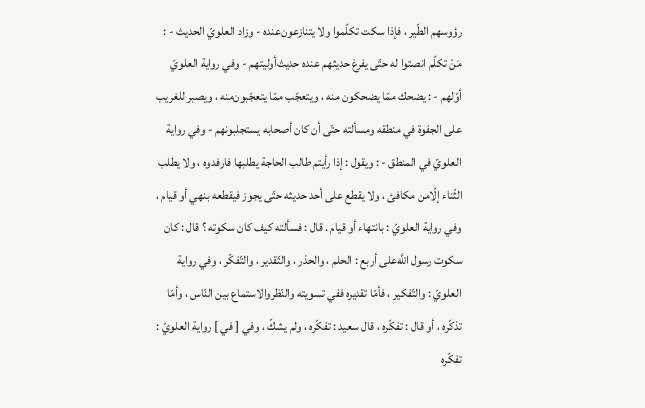رؤوسهم الطّير ، فإذا سكت تكلّموا ولا يتنازعون‌عنده - وزاد العلويّ الحديث - : مَنْ تكلّم انصتوا له حتّى يفرغ حديثهم عنده حديث‌أوليتهم - وفي رواية العلويّ أوّلهم - : يضحك ممّا يضحكون منه ، ويتعجّب ممّا يتعجّبون‌منه ، ويصبر للغريب على الجفوة في منطقه ومسألته حتّى أن كان أصحابه يستجلبونهم - وفي رواية العلويّ في المنطق - : ويقول : إذا رأيتم طالب الحاجة يطلبها فارفدوه ، ولا يطلب الثّناء إلّامن مكافئ ، ولا يقطع على أحد حديثه حتّى يجوز فيقطعه بنهي أو قيام ، وفي رواية العلويّ : بانتهاء أو قيام . قال : فسألته كيف كان سكوته ؟ قال : كان سكوت رسول اللَّه‌على أربع : الحلم ، والحذر ، والتّقدير ، والتّفكّر ، وفي رواية العلويّ : والتّفكير ، فأمّا تقديره ففي تسويته والنّظروالاستماع بين النّاس ، وأمّا تذكّره ، أو قال : تفكّره ، قال سعيد : تفكّره ، ولم يشكّ ، وفي [ في ] رواية العلويّ : تفكّره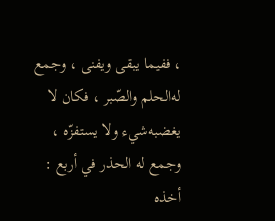، ففيما يبقى ويفنى ، وجمع له‌الحلم والصّبر ، فكان لا يغضبه‌شيء ولا يستفزّه ، وجمع له الحذر في أربع : أخذه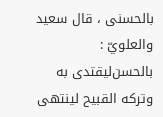بالحسنى ، قال سعيد والعلويّ : بالحسن‌ليقتدى به وتركه القبيح لينتهى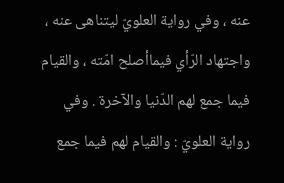عنه ، وفي رواية العلويّ ليتناهى عنه ، واجتهاد الرّأي فيماأصلح امّته ، والقيام فيما جمع لهم الدّنيا والآخرة . وفي رواية العلويّ : والقيام لهم فيما جمع